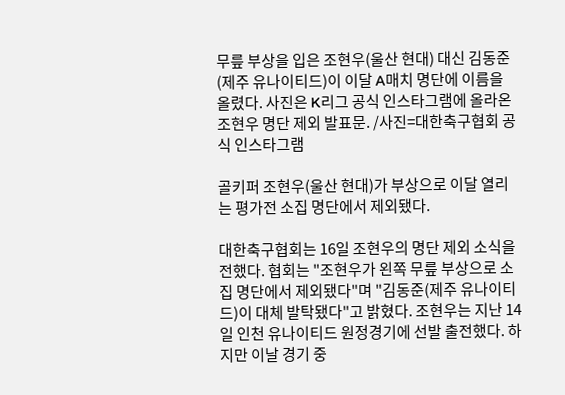무릎 부상을 입은 조현우(울산 현대) 대신 김동준(제주 유나이티드)이 이달 A매치 명단에 이름을 올렸다. 사진은 K리그 공식 인스타그램에 올라온 조현우 명단 제외 발표문. /사진=대한축구협회 공식 인스타그램

골키퍼 조현우(울산 현대)가 부상으로 이달 열리는 평가전 소집 명단에서 제외됐다.

대한축구협회는 16일 조현우의 명단 제외 소식을 전했다. 협회는 "조현우가 왼쪽 무릎 부상으로 소집 명단에서 제외됐다"며 "김동준(제주 유나이티드)이 대체 발탁됐다"고 밝혔다. 조현우는 지난 14일 인천 유나이티드 원정경기에 선발 출전했다. 하지만 이날 경기 중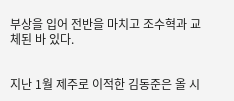부상을 입어 전반을 마치고 조수혁과 교체된 바 있다.


지난 1월 제주로 이적한 김동준은 올 시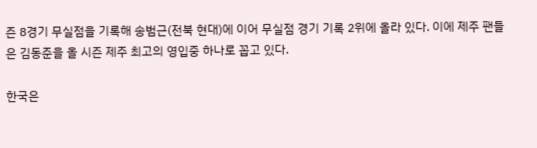즌 8경기 무실점을 기록해 송범근(전북 현대)에 이어 무실점 경기 기록 2위에 올라 있다. 이에 제주 팬들은 김동준을 올 시즌 제주 최고의 영입중 하나로 꼽고 있다.

한국은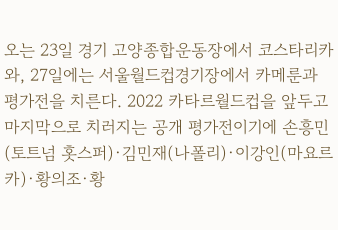오는 23일 경기 고양종합운동장에서 코스타리카와, 27일에는 서울월드컵경기장에서 카메룬과 평가전을 치른다. 2022 카타르월드컵을 앞두고 마지막으로 치러지는 공개 평가전이기에 손흥민(토트넘 홋스퍼)·김민재(나폴리)·이강인(마요르카)·황의조·황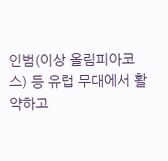인범(이상 올림피아코스) 등 유럽 무대에서 활약하고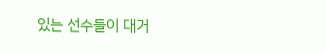있는 선수들이 대거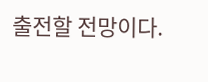출전할 전망이다.